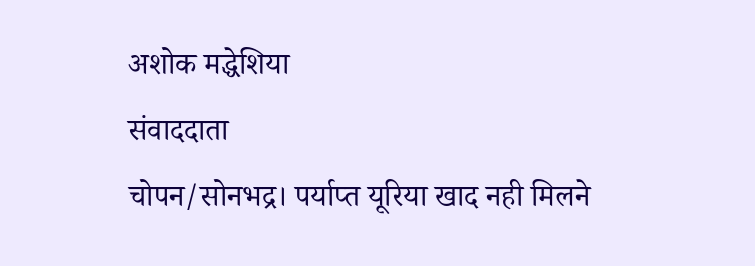अशोक मद्धेशिया
संवाददाता
चोपन/सोनभद्र। पर्याप्त यूरिया खाद नही मिलने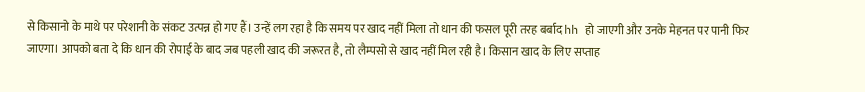से किसानो के माथे पर परेशानी के संकट उत्पन्न हो गए हैं। उन्हें लग रहा है कि समय पर खाद नहीं मिला तो धान की फसल पूरी तरह बर्बाद hh हो जाएगी और उनके मेहनत पर पानी फिर जाएगा। आपको बता दे कि धान की रोपाई के बाद जब पहली खाद की जरूरत है, तो लैम्पसो से खाद नहीं मिल रही है। किसान खाद के लिए सप्ताह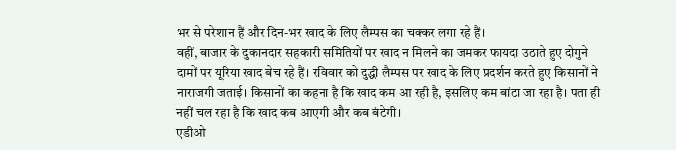भर से परेशान हैं और दिन-भर खाद के लिए लैम्पस का चक्कर लगा रहे हैं।
वहीं, बाजार के दुकानदार सहकारी समितियों पर खाद न मिलने का जमकर फायदा उठाते हुए दोगुने दामों पर यूरिया खाद बेच रहे हैं। रविवार को दुद्धी लैम्पस पर खाद के लिए प्रदर्शन करते हुए किसानों ने नाराजगी जताई। किसानों का कहना है कि खाद कम आ रही है, इसलिए कम बांटा जा रहा है। पता ही नहीं चल रहा है कि खाद कब आएगी और कब बंटेगी।
एडीओ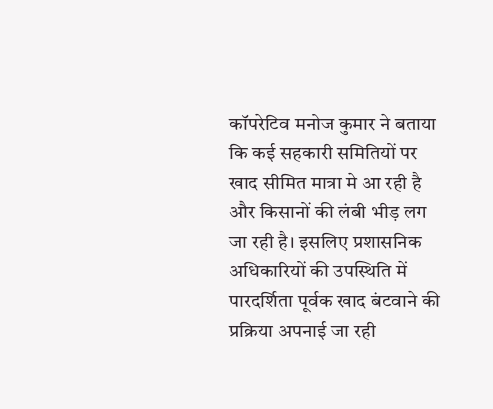कॉपरेटिव मनोज कुमार ने बताया कि कई सहकारी समितियों पर खाद सीमित मात्रा मे आ रही है और किसानों की लंबी भीड़ लग जा रही है। इसलिए प्रशासनिक अधिकारियों की उपस्थिति में पारदर्शिता पूर्वक खाद बंटवाने की प्रक्रिया अपनाई जा रही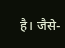है। जैसे-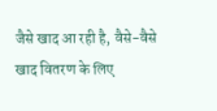जैसे खाद आ रही है, वैसे-वैसे खाद वितरण के लिए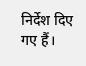निर्देश दिए गए हैं।